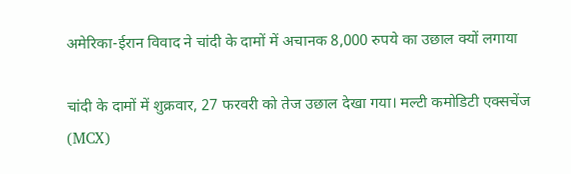अमेरिका-ईरान विवाद ने चांदी के दामों में अचानक 8,000 रुपये का उछाल क्यों लगाया

चांदी के दामों में शुक्रवार, 27 फरवरी को तेज उछाल देखा गया। मल्टी कमोडिटी एक्सचेंज (MCX)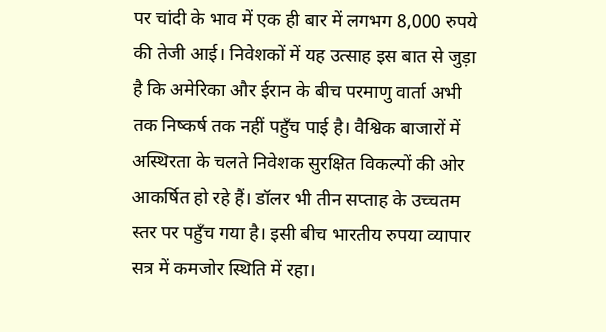पर चांदी के भाव में एक ही बार में लगभग 8,000 रुपये की तेजी आई। निवेशकों में यह उत्साह इस बात से जुड़ा है कि अमेरिका और ईरान के बीच परमाणु वार्ता अभी तक निष्कर्ष तक नहीं पहुँच पाई है। वैश्विक बाजारों में अस्थिरता के चलते निवेशक सुरक्षित विकल्पों की ओर आकर्षित हो रहे हैं। डॉलर भी तीन सप्ताह के उच्चतम स्तर पर पहुँच गया है। इसी बीच भारतीय रुपया व्यापार सत्र में कमजोर स्थिति में रहा।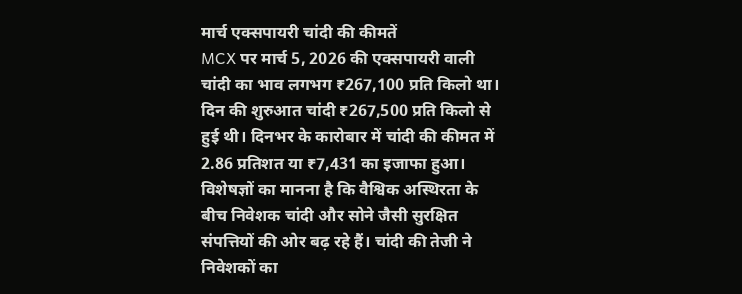मार्च एक्सपायरी चांदी की कीमतें
MCX पर मार्च 5, 2026 की एक्सपायरी वाली चांदी का भाव लगभग ₹267,100 प्रति किलो था। दिन की शुरुआत चांदी ₹267,500 प्रति किलो से हुई थी। दिनभर के कारोबार में चांदी की कीमत में 2.86 प्रतिशत या ₹7,431 का इजाफा हुआ। विशेषज्ञों का मानना है कि वैश्विक अस्थिरता के बीच निवेशक चांदी और सोने जैसी सुरक्षित संपत्तियों की ओर बढ़ रहे हैं। चांदी की तेजी ने निवेशकों का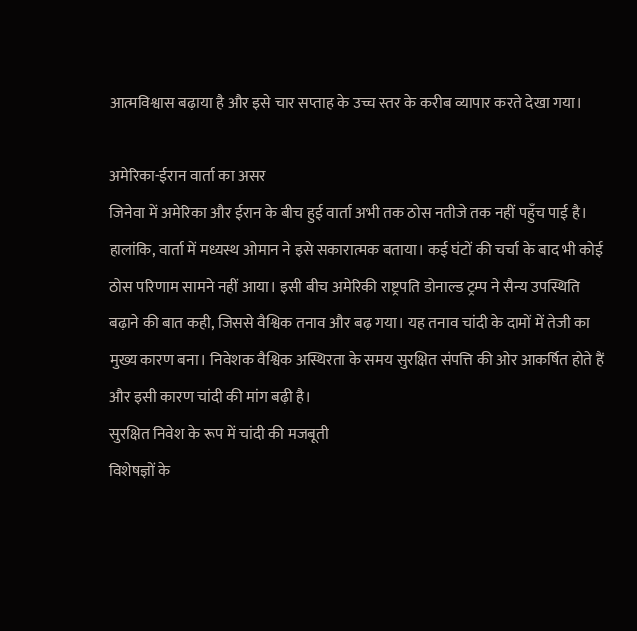आत्मविश्वास बढ़ाया है और इसे चार सप्ताह के उच्च स्तर के करीब व्यापार करते देखा गया।

अमेरिका-ईरान वार्ता का असर
जिनेवा में अमेरिका और ईरान के बीच हुई वार्ता अभी तक ठोस नतीजे तक नहीं पहुँच पाई है। हालांकि, वार्ता में मध्यस्थ ओमान ने इसे सकारात्मक बताया। कई घंटों की चर्चा के बाद भी कोई ठोस परिणाम सामने नहीं आया। इसी बीच अमेरिकी राष्ट्रपति डोनाल्ड ट्रम्प ने सैन्य उपस्थिति बढ़ाने की बात कही, जिससे वैश्विक तनाव और बढ़ गया। यह तनाव चांदी के दामों में तेजी का मुख्य कारण बना। निवेशक वैश्विक अस्थिरता के समय सुरक्षित संपत्ति की ओर आकर्षित होते हैं और इसी कारण चांदी की मांग बढ़ी है।
सुरक्षित निवेश के रूप में चांदी की मजबूती
विशेषज्ञों के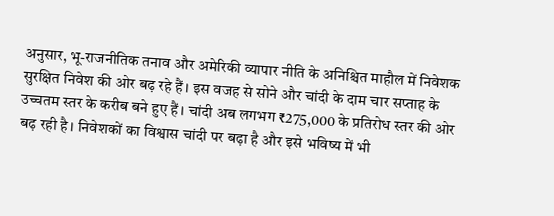अनुसार, भू-राजनीतिक तनाव और अमेरिकी व्यापार नीति के अनिश्चित माहौल में निवेशक सुरक्षित निवेश की ओर बढ़ रहे हैं। इस वजह से सोने और चांदी के दाम चार सप्ताह के उच्चतम स्तर के करीब बने हुए हैं। चांदी अब लगभग ₹275,000 के प्रतिरोध स्तर की ओर बढ़ रही है। निवेशकों का विश्वास चांदी पर बढ़ा है और इसे भविष्य में भी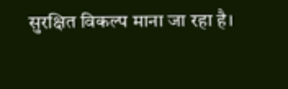सुरक्षित विकल्प माना जा रहा है।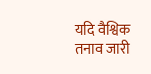यदि वैश्विक तनाव जारी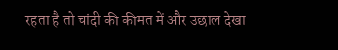रहता है तो चांदी की कीमत में और उछाल देखा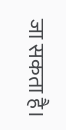जा सकता है।